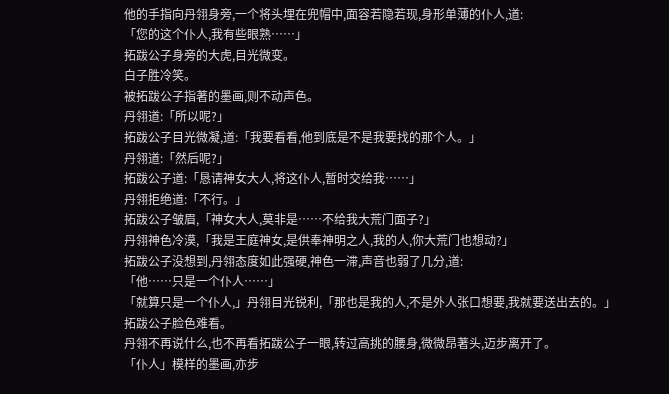他的手指向丹翎身旁,一个将头埋在兜帽中,面容若隐若现,身形单薄的仆人,道:
「您的这个仆人,我有些眼熟……」
拓跋公子身旁的大虎,目光微变。
白子胜冷笑。
被拓跋公子指著的墨画,则不动声色。
丹翎道:「所以呢?」
拓跋公子目光微凝,道:「我要看看,他到底是不是我要找的那个人。」
丹翎道:「然后呢?」
拓跋公子道:「恳请神女大人,将这仆人,暂时交给我……」
丹翎拒绝道:「不行。」
拓跋公子皱眉,「神女大人,莫非是……不给我大荒门面子?」
丹翎神色冷漠,「我是王庭神女,是供奉神明之人,我的人,你大荒门也想动?」
拓跋公子没想到,丹翎态度如此强硬,神色一滞,声音也弱了几分,道:
「他……只是一个仆人……」
「就算只是一个仆人,」丹翎目光锐利,「那也是我的人,不是外人张口想要,我就要送出去的。」
拓跋公子脸色难看。
丹翎不再说什么,也不再看拓跋公子一眼,转过高挑的腰身,微微昂著头,迈步离开了。
「仆人」模样的墨画,亦步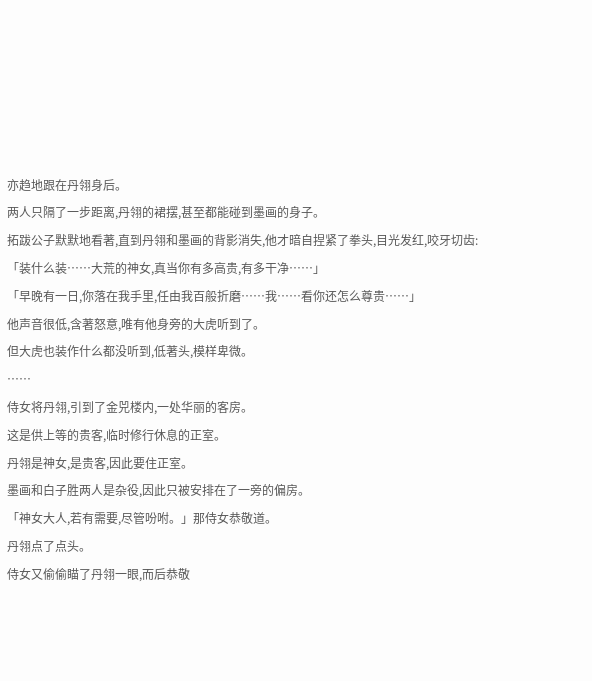亦趋地跟在丹翎身后。
两人只隔了一步距离,丹翎的裙摆,甚至都能碰到墨画的身子。
拓跋公子默默地看著,直到丹翎和墨画的背影消失,他才暗自捏紧了拳头,目光发红,咬牙切齿:
「装什么装……大荒的神女,真当你有多高贵,有多干净……」
「早晚有一日,你落在我手里,任由我百般折磨……我……看你还怎么尊贵……」
他声音很低,含著怒意,唯有他身旁的大虎听到了。
但大虎也装作什么都没听到,低著头,模样卑微。
……
侍女将丹翎,引到了金兕楼内,一处华丽的客房。
这是供上等的贵客,临时修行休息的正室。
丹翎是神女,是贵客,因此要住正室。
墨画和白子胜两人是杂役,因此只被安排在了一旁的偏房。
「神女大人,若有需要,尽管吩咐。」那侍女恭敬道。
丹翎点了点头。
侍女又偷偷瞄了丹翎一眼,而后恭敬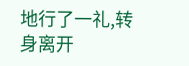地行了一礼,转身离开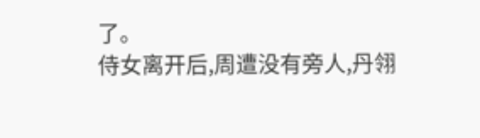了。
侍女离开后,周遭没有旁人,丹翎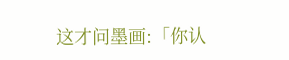这才问墨画:「你认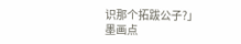识那个拓跋公子?」
墨画点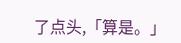了点头,「算是。」